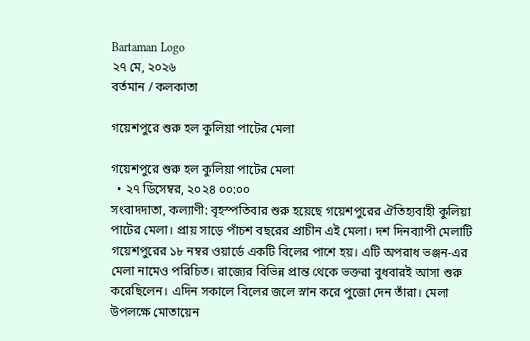Bartaman Logo
২৭ মে, ২০২৬
বর্তমান / কলকাতা

গয়েশপুরে শুরু হল কুলিয়া পাটের মেলা

গয়েশপুরে শুরু হল কুলিয়া পাটের মেলা
  • ২৭ ডিসেম্বর, ২০২৪ ০০:০০
সংবাদদাতা, কল্যাণী: বৃহস্পতিবার শুরু হয়েছে গয়েশপুরের ঐতিহ্যবাহী কুলিয়া পাটের মেলা। প্রায় সাড়ে পাঁচশ বছরের প্রাচীন এই মেলা। দশ দিনব্যাপী মেলাটি গয়েশপুরের ১৮ নম্বর ওয়ার্ডে একটি বিলের পাশে হয়। এটি অপরাধ ভঞ্জন-এর মেলা নামেও পরিচিত। রাজ্যের বিভিন্ন প্রান্ত থেকে ভক্তরা বুধবারই আসা শুরু করেছিলেন। এদিন সকালে বিলের জলে স্নান করে পুজো দেন তাঁরা। মেলা উপলক্ষে মোতায়েন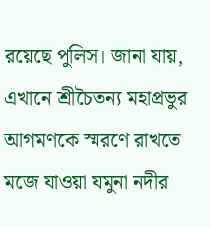রয়েছে পুলিস। জানা যায়, এখানে শ্রীচৈতন্য মহাপ্রভুর আগমণকে স্মরণে রাখতে মজে যাওয়া যমুনা নদীর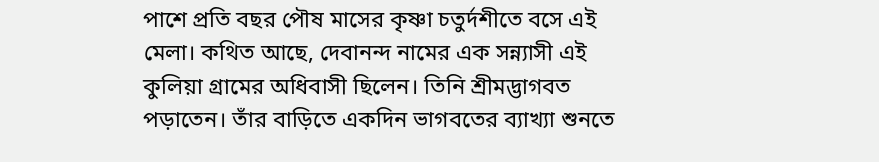পাশে প্রতি বছর পৌষ মাসের কৃষ্ণা চতুর্দশীতে বসে এই মেলা। কথিত আছে, দেবানন্দ নামের এক সন্ন্যাসী এই কুলিয়া গ্রামের অধিবাসী ছিলেন। তিনি শ্রীমদ্ভাগবত পড়াতেন। তাঁর বাড়িতে একদিন ভাগবতের ব্যাখ্যা শুনতে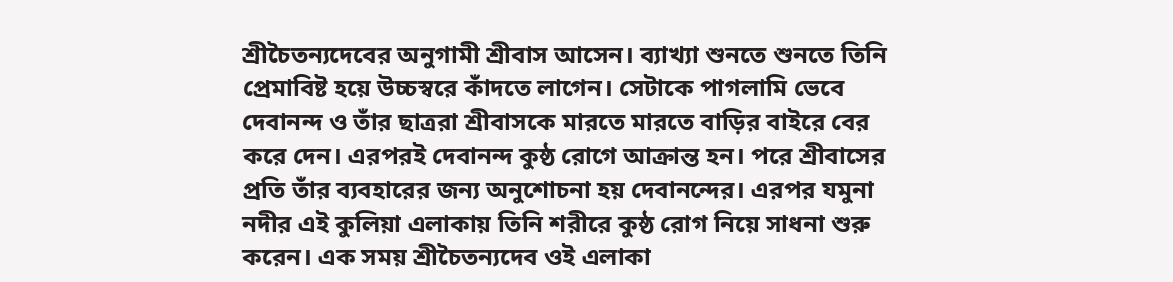শ্রীচৈতন্যদেবের অনুগামী শ্রীবাস আসেন। ব্যাখ্যা শুনতে শুনতে তিনি প্রেমাবিষ্ট হয়ে উচ্চস্বরে কাঁদতে লাগেন। সেটাকে পাগলামি ভেবে দেবানন্দ ও তাঁর ছাত্ররা শ্রীবাসকে মারতে মারতে বাড়ির বাইরে বের করে দেন। এরপরই দেবানন্দ কুষ্ঠ রোগে আক্রান্ত হন। পরে শ্রীবাসের প্রতি তাঁর ব্যবহারের জন্য অনুশোচনা হয় দেবানন্দের। এরপর যমুনা নদীর এই কুলিয়া এলাকায় তিনি শরীরে কুষ্ঠ রোগ নিয়ে সাধনা শুরু করেন। এক সময় শ্রীচৈতন্যদেব ওই এলাকা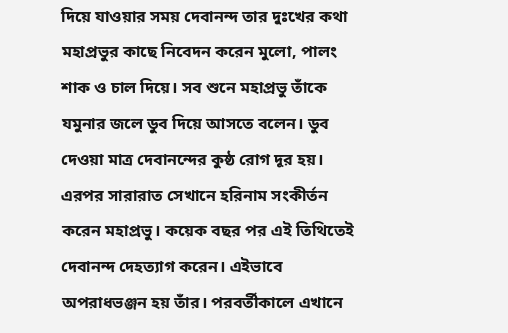দিয়ে যাওয়ার সময় দেবানন্দ তার দুঃখের কথা মহাপ্রভুর কাছে নিবেদন করেন মুলো, পালং শাক ও চাল দিয়ে। সব শুনে মহাপ্রভু তাঁকে যমুনার জলে ডুব দিয়ে আসতে বলেন। ডুব দেওয়া মাত্র দেবানন্দের কুষ্ঠ রোগ দূর হয়। এরপর সারারাত সেখানে হরিনাম সংকীর্তন করেন মহাপ্রভু। কয়েক বছর পর এই তিথিতেই দেবানন্দ দেহত্যাগ করেন। এইভাবে অপরাধভঞ্জন হয় তাঁর। পরবর্তীকালে এখানে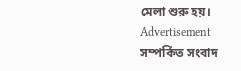মেলা শুরু হয়।
Advertisement
সম্পর্কিত সংবাদ